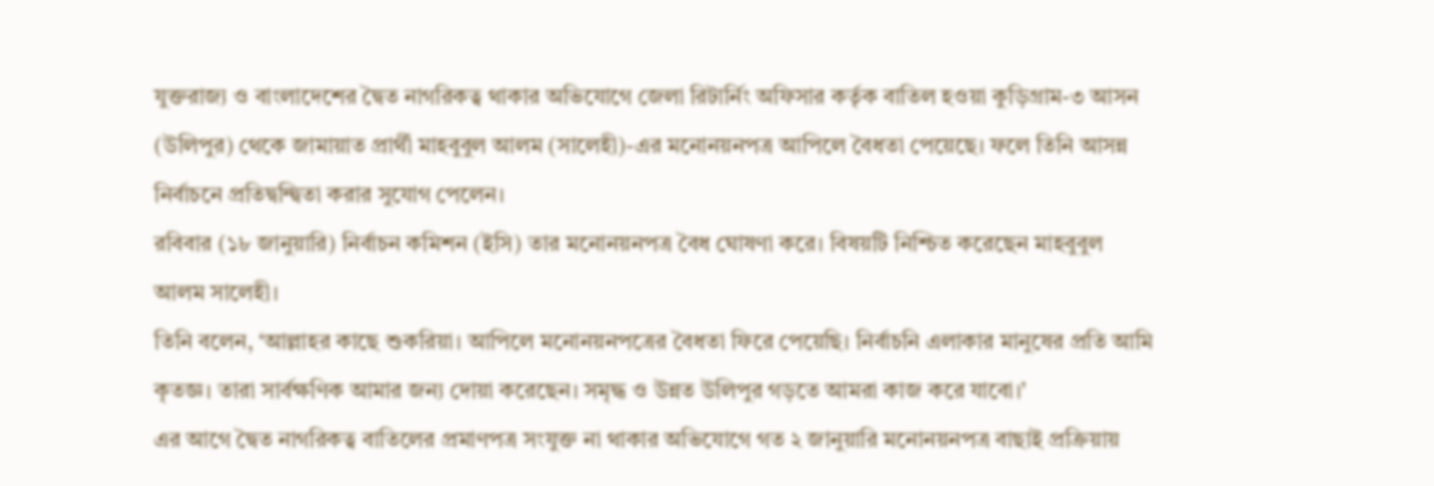যুক্তরাজ্য ও বাংলাদেশের দ্বৈত নাগরিকত্ব থাকার অভিযোগে জেলা রিটার্নিং অফিসার কর্তৃক বাতিল হওয়া কুড়িগ্রাম-৩ আসন (উলিপুর) থেকে জামায়াত প্রার্থী মাহবুবুল আলম (সালেহী)-এর মনোনয়নপত্র আপিলে বৈধতা পেয়েছে। ফলে তিনি আসন্ন নির্বাচনে প্রতিদ্বন্দ্বিতা করার সুযোগ পেলেন।
রবিবার (১৮ জানুয়ারি) নির্বাচন কমিশন (ইসি) তার মনোনয়নপত্র বৈধ ঘোষণা করে। বিষয়টি নিশ্চিত করেছেন মাহবুবুল আলম সালেহী।
তিনি বলেন, ‘আল্লাহর কাছে শুকরিয়া। আপিলে মনোনয়নপত্রের বৈধতা ফিরে পেয়েছি। নির্বাচনি এলাকার মানুষের প্রতি আমি কৃতজ্ঞ। তারা সার্বক্ষণিক আমার জন্য দোয়া করেছেন। সমৃদ্ধ ও উন্নত উলিপুর গড়তে আমরা কাজ করে যাবো।’
এর আগে দ্বৈত নাগরিকত্ব বাতিলের প্রমাণপত্র সংযুক্ত না থাকার অভিযোগে গত ২ জানুয়ারি মনোনয়নপত্র বাছাই প্রক্রিয়ায়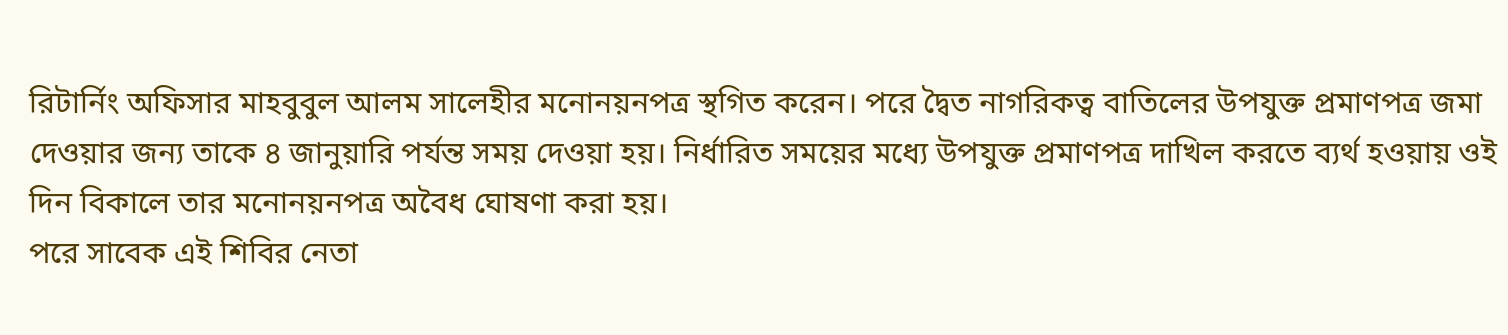রিটার্নিং অফিসার মাহবুবুল আলম সালেহীর মনোনয়নপত্র স্থগিত করেন। পরে দ্বৈত নাগরিকত্ব বাতিলের উপযুক্ত প্রমাণপত্র জমা দেওয়ার জন্য তাকে ৪ জানুয়ারি পর্যন্ত সময় দেওয়া হয়। নির্ধারিত সময়ের মধ্যে উপযুক্ত প্রমাণপত্র দাখিল করতে ব্যর্থ হওয়ায় ওই দিন বিকালে তার মনোনয়নপত্র অবৈধ ঘোষণা করা হয়।
পরে সাবেক এই শিবির নেতা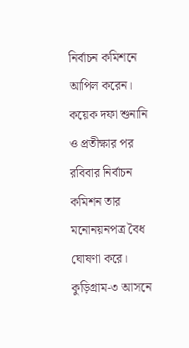নির্বাচন কমিশনে আপিল করেন। কয়েক দফা শুনানি ও প্রতীক্ষার পর রবিবার নির্বাচন কমিশন তার মনোনয়নপত্র বৈধ ঘোষণা করে।
কুড়িগ্রাম-৩ আসনে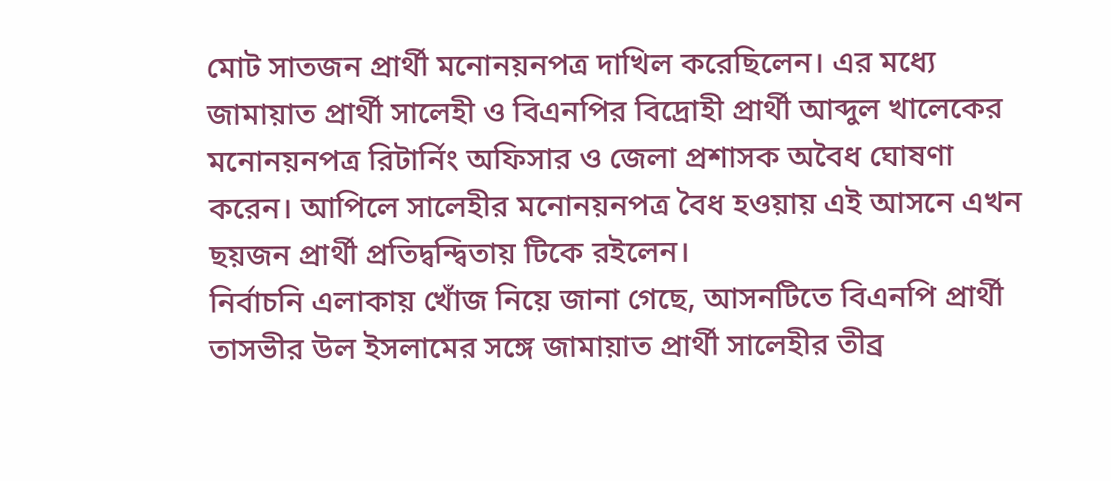মোট সাতজন প্রার্থী মনোনয়নপত্র দাখিল করেছিলেন। এর মধ্যে জামায়াত প্রার্থী সালেহী ও বিএনপির বিদ্রোহী প্রার্থী আব্দুল খালেকের মনোনয়নপত্র রিটার্নিং অফিসার ও জেলা প্রশাসক অবৈধ ঘোষণা করেন। আপিলে সালেহীর মনোনয়নপত্র বৈধ হওয়ায় এই আসনে এখন ছয়জন প্রার্থী প্রতিদ্বন্দ্বিতায় টিকে রইলেন।
নির্বাচনি এলাকায় খোঁজ নিয়ে জানা গেছে, আসনটিতে বিএনপি প্রার্থী তাসভীর উল ইসলামের সঙ্গে জামায়াত প্রার্থী সালেহীর তীব্র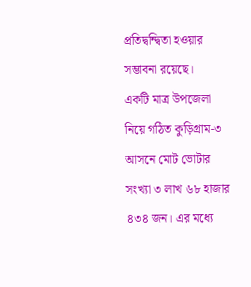প্রতিদ্বন্দ্বিতা হওয়ার সম্ভাবনা রয়েছে।
একটি মাত্র উপজেলা নিয়ে গঠিত কুড়িগ্রাম-৩ আসনে মোট ভোটার সংখ্যা ৩ লাখ ৬৮ হাজার ৪৩৪ জন। এর মধ্যে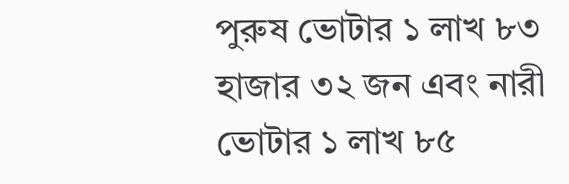পুরুষ ভোটার ১ লাখ ৮৩ হাজার ৩২ জন এবং নারী ভোটার ১ লাখ ৮৫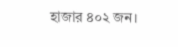হাজার ৪০২ জন।